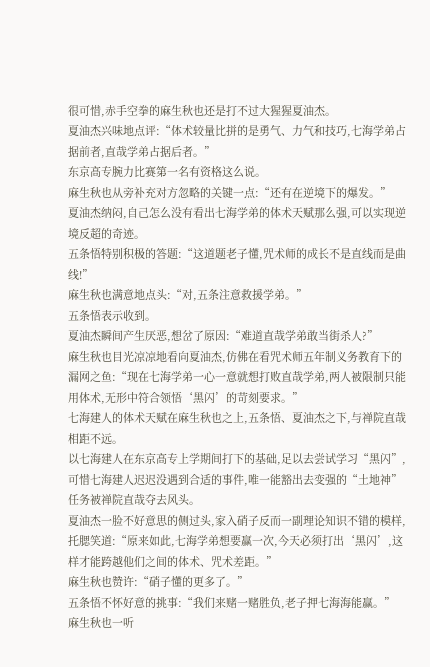很可惜,赤手空拳的麻生秋也还是打不过大猩猩夏油杰。
夏油杰兴味地点评:“体术较量比拼的是勇气、力气和技巧,七海学弟占据前者,直哉学弟占据后者。”
东京高专腕力比赛第一名有资格这么说。
麻生秋也从旁补充对方忽略的关键一点:“还有在逆境下的爆发。”
夏油杰纳闷,自己怎么没有看出七海学弟的体术天赋那么强,可以实现逆境反超的奇迹。
五条悟特别积极的答题:“这道题老子懂,咒术师的成长不是直线而是曲线!”
麻生秋也满意地点头:“对,五条注意救援学弟。”
五条悟表示收到。
夏油杰瞬间产生厌恶,想岔了原因:“难道直哉学弟敢当街杀人?”
麻生秋也目光凉凉地看向夏油杰,仿佛在看咒术师五年制义务教育下的漏网之鱼:“现在七海学弟一心一意就想打败直哉学弟,两人被限制只能用体术,无形中符合领悟‘黑闪’的苛刻要求。”
七海建人的体术天赋在麻生秋也之上,五条悟、夏油杰之下,与禅院直哉相距不远。
以七海建人在东京高专上学期间打下的基础,足以去尝试学习“黑闪”,可惜七海建人迟迟没遇到合适的事件,唯一能豁出去变强的“土地神”任务被禅院直哉夺去风头。
夏油杰一脸不好意思的侧过头,家入硝子反而一副理论知识不错的模样,托腮笑道:“原来如此,七海学弟想要赢一次,今天必须打出‘黑闪’,这样才能跨越他们之间的体术、咒术差距。”
麻生秋也赞许:“硝子懂的更多了。”
五条悟不怀好意的挑事:“我们来赌一赌胜负,老子押七海海能赢。”
麻生秋也一听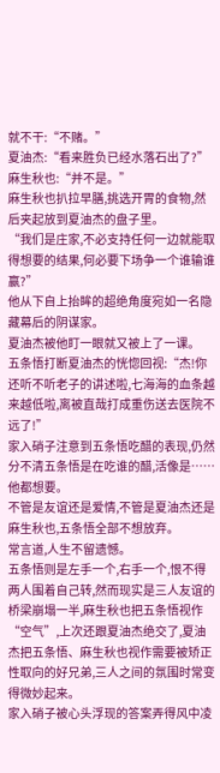就不干:“不赌。”
夏油杰:“看来胜负已经水落石出了?”
麻生秋也:“并不是。”
麻生秋也扒拉早膳,挑选开胃的食物,然后夹起放到夏油杰的盘子里。
“我们是庄家,不必支持任何一边就能取得想要的结果,何必要下场争一个谁输谁赢?”
他从下自上抬眸的超绝角度宛如一名隐藏幕后的阴谋家。
夏油杰被他盯一眼就又被上了一课。
五条悟打断夏油杰的恍惚回视:“杰!你还听不听老子的讲述啦,七海海的血条越来越低啦,离被直哉打成重伤送去医院不远了!”
家入硝子注意到五条悟吃醋的表现,仍然分不清五条悟是在吃谁的醋,活像是……他都想要。
不管是友谊还是爱情,不管是夏油杰还是麻生秋也,五条悟全部不想放弃。
常言道,人生不留遗憾。
五条悟则是左手一个,右手一个,恨不得两人围着自己转,然而现实是三人友谊的桥梁崩塌一半,麻生秋也把五条悟视作“空气”,上次还跟夏油杰绝交了,夏油杰把五条悟、麻生秋也视作需要被矫正性取向的好兄弟,三人之间的氛围时常变得微妙起来。
家入硝子被心头浮现的答案弄得风中凌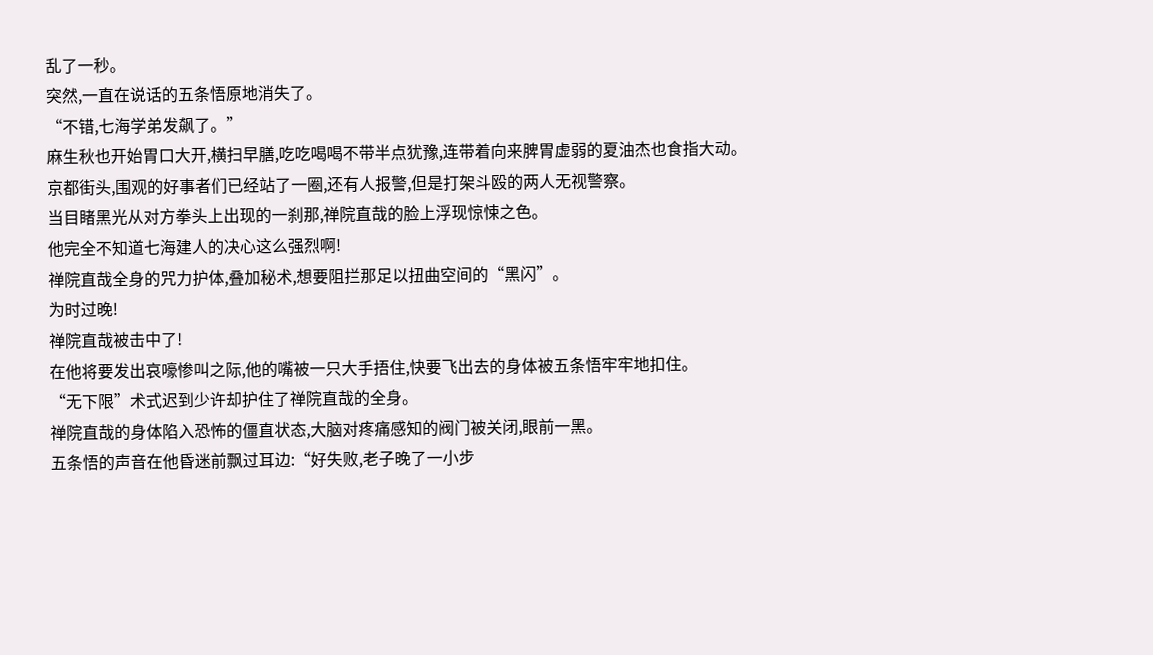乱了一秒。
突然,一直在说话的五条悟原地消失了。
“不错,七海学弟发飙了。”
麻生秋也开始胃口大开,横扫早膳,吃吃喝喝不带半点犹豫,连带着向来脾胃虚弱的夏油杰也食指大动。
京都街头,围观的好事者们已经站了一圈,还有人报警,但是打架斗殴的两人无视警察。
当目睹黑光从对方拳头上出现的一刹那,禅院直哉的脸上浮现惊悚之色。
他完全不知道七海建人的决心这么强烈啊!
禅院直哉全身的咒力护体,叠加秘术,想要阻拦那足以扭曲空间的“黑闪”。
为时过晚!
禅院直哉被击中了!
在他将要发出哀嚎惨叫之际,他的嘴被一只大手捂住,快要飞出去的身体被五条悟牢牢地扣住。
“无下限”术式迟到少许却护住了禅院直哉的全身。
禅院直哉的身体陷入恐怖的僵直状态,大脑对疼痛感知的阀门被关闭,眼前一黑。
五条悟的声音在他昏迷前飘过耳边:“好失败,老子晚了一小步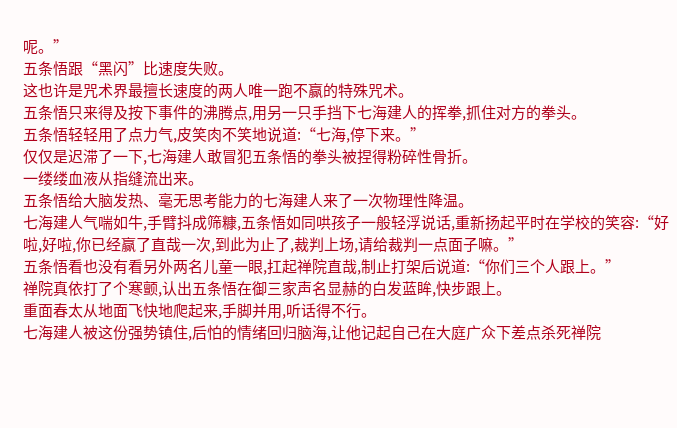呢。”
五条悟跟“黑闪”比速度失败。
这也许是咒术界最擅长速度的两人唯一跑不赢的特殊咒术。
五条悟只来得及按下事件的沸腾点,用另一只手挡下七海建人的挥拳,抓住对方的拳头。
五条悟轻轻用了点力气,皮笑肉不笑地说道:“七海,停下来。”
仅仅是迟滞了一下,七海建人敢冒犯五条悟的拳头被捏得粉碎性骨折。
一缕缕血液从指缝流出来。
五条悟给大脑发热、毫无思考能力的七海建人来了一次物理性降温。
七海建人气喘如牛,手臂抖成筛糠,五条悟如同哄孩子一般轻浮说话,重新扬起平时在学校的笑容:“好啦,好啦,你已经赢了直哉一次,到此为止了,裁判上场,请给裁判一点面子嘛。”
五条悟看也没有看另外两名儿童一眼,扛起禅院直哉,制止打架后说道:“你们三个人跟上。”
禅院真依打了个寒颤,认出五条悟在御三家声名显赫的白发蓝眸,快步跟上。
重面春太从地面飞快地爬起来,手脚并用,听话得不行。
七海建人被这份强势镇住,后怕的情绪回归脑海,让他记起自己在大庭广众下差点杀死禅院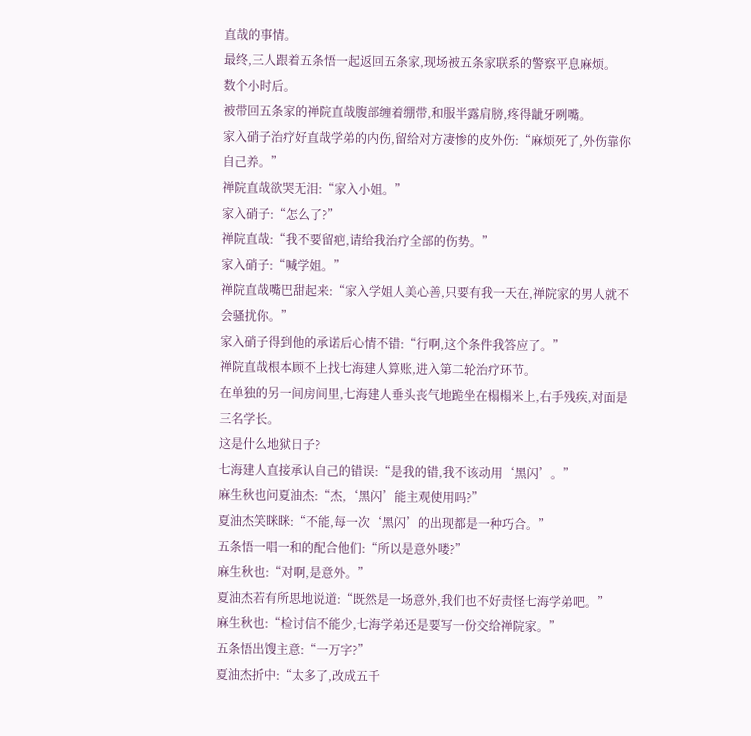直哉的事情。
最终,三人跟着五条悟一起返回五条家,现场被五条家联系的警察平息麻烦。
数个小时后。
被带回五条家的禅院直哉腹部缠着绷带,和服半露肩膀,疼得龇牙咧嘴。
家入硝子治疗好直哉学弟的内伤,留给对方凄惨的皮外伤:“麻烦死了,外伤靠你自己养。”
禅院直哉欲哭无泪:“家入小姐。”
家入硝子:“怎么了?”
禅院直哉:“我不要留疤,请给我治疗全部的伤势。”
家入硝子:“喊学姐。”
禅院直哉嘴巴甜起来:“家入学姐人美心善,只要有我一天在,禅院家的男人就不会骚扰你。”
家入硝子得到他的承诺后心情不错:“行啊,这个条件我答应了。”
禅院直哉根本顾不上找七海建人算账,进入第二轮治疗环节。
在单独的另一间房间里,七海建人垂头丧气地跪坐在榻榻米上,右手残疾,对面是三名学长。
这是什么地狱日子?
七海建人直接承认自己的错误:“是我的错,我不该动用‘黑闪’。”
麻生秋也问夏油杰:“杰,‘黑闪’能主观使用吗?”
夏油杰笑眯眯:“不能,每一次‘黑闪’的出现都是一种巧合。”
五条悟一唱一和的配合他们:“所以是意外喽?”
麻生秋也:“对啊,是意外。”
夏油杰若有所思地说道:“既然是一场意外,我们也不好责怪七海学弟吧。”
麻生秋也:“检讨信不能少,七海学弟还是要写一份交给禅院家。”
五条悟出馊主意:“一万字?”
夏油杰折中:“太多了,改成五千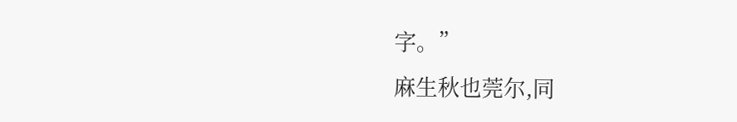字。”
麻生秋也莞尔,同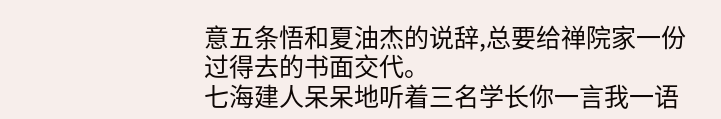意五条悟和夏油杰的说辞,总要给禅院家一份过得去的书面交代。
七海建人呆呆地听着三名学长你一言我一语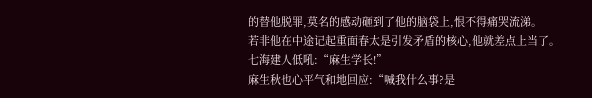的替他脱罪,莫名的感动砸到了他的脑袋上,恨不得痛哭流涕。
若非他在中途记起重面春太是引发矛盾的核心,他就差点上当了。
七海建人低吼:“麻生学长!”
麻生秋也心平气和地回应:“喊我什么事?是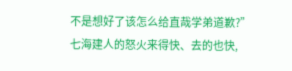不是想好了该怎么给直哉学弟道歉?”
七海建人的怒火来得快、去的也快,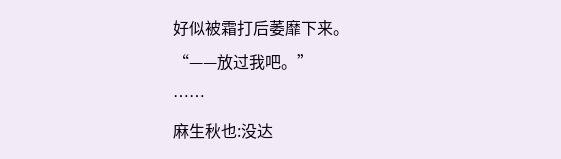好似被霜打后萎靡下来。
“——放过我吧。”
……
麻生秋也:没达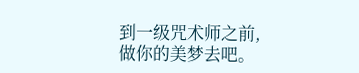到一级咒术师之前,做你的美梦去吧。